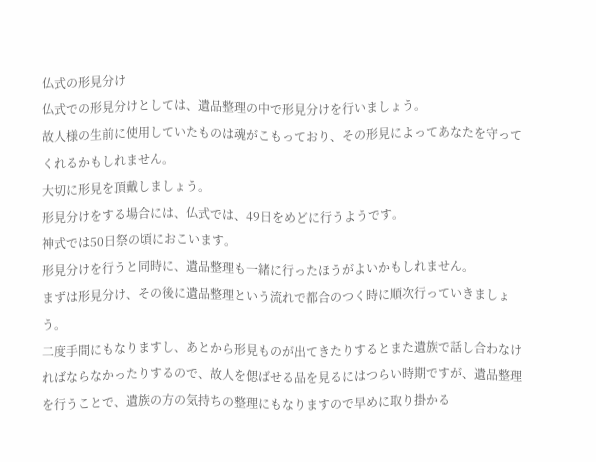仏式の形見分け
仏式での形見分けとしては、遺品整理の中で形見分けを行いましょう。
故人様の生前に使用していたものは魂がこもっており、その形見によってあなたを守ってくれるかもしれません。
大切に形見を頂戴しましょう。
形見分けをする場合には、仏式では、49日をめどに行うようです。
神式では50日祭の頃におこいます。
形見分けを行うと同時に、遺品整理も一緒に行ったほうがよいかもしれません。
まずは形見分け、その後に遺品整理という流れで都合のつく時に順次行っていきましょう。
二度手間にもなりますし、あとから形見ものが出てきたりするとまた遺族で話し合わなければならなかったりするので、故人を偲ばせる品を見るにはつらい時期ですが、遺品整理を行うことで、遺族の方の気持ちの整理にもなりますので早めに取り掛かる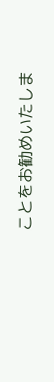ことをお勧めいたしま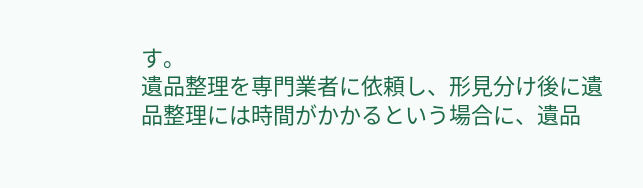す。
遺品整理を専門業者に依頼し、形見分け後に遺品整理には時間がかかるという場合に、遺品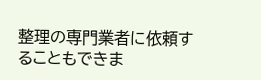整理の専門業者に依頼することもできま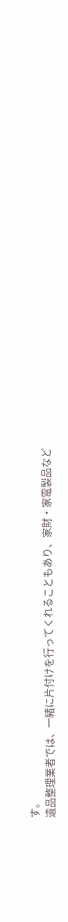す。
遺品整理業者では、一緒に片付けを行ってくれることもあり、家財・家電製品など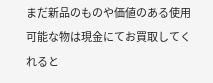まだ新品のものや価値のある使用可能な物は現金にてお買取してくれると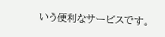いう便利なサービスです。